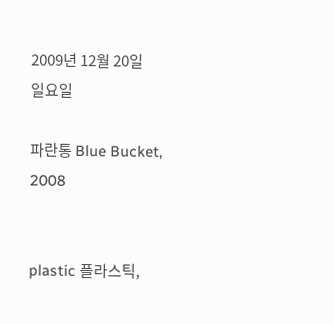2009년 12월 20일 일요일

파란통 Blue Bucket, 2008


plastic 플라스틱,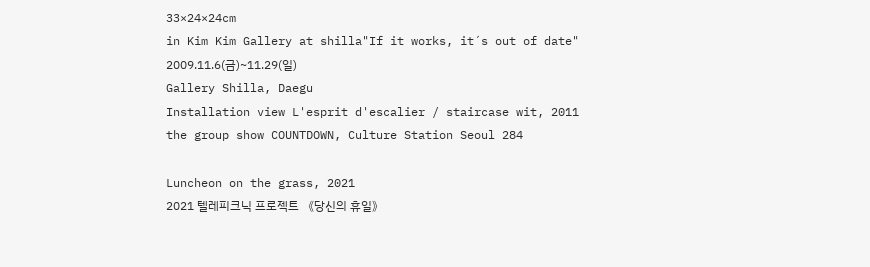33×24×24cm
in Kim Kim Gallery at shilla"If it works, it´s out of date"
2009.11.6(금)~11.29(일)
Gallery Shilla, Daegu
Installation view L'esprit d'escalier / staircase wit, 2011
the group show COUNTDOWN, Culture Station Seoul 284

Luncheon on the grass, 2021
2021 텔레피크닉 프로젝트 《당신의 휴일》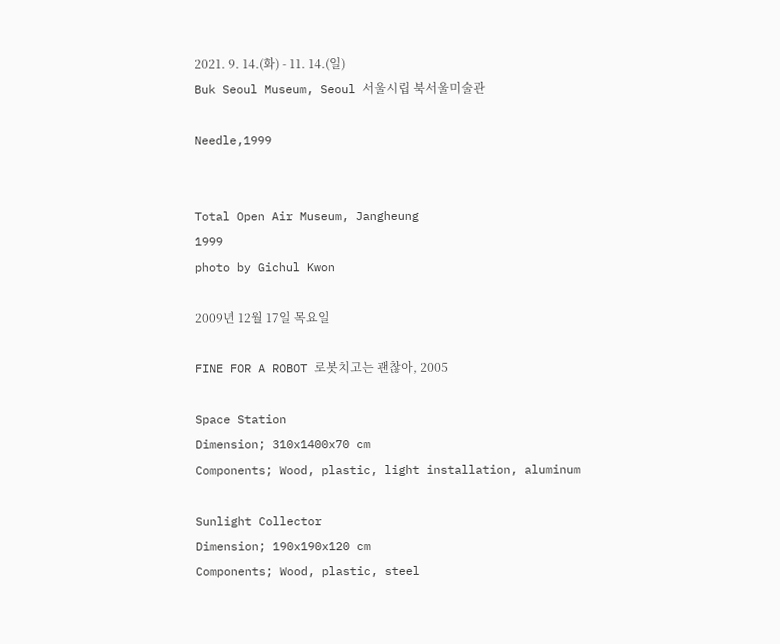2021. 9. 14.(화) - 11. 14.(일)
Buk Seoul Museum, Seoul 서울시립 북서울미술관

Needle,1999


Total Open Air Museum, Jangheung
1999
photo by Gichul Kwon

2009년 12월 17일 목요일

FINE FOR A ROBOT 로봇치고는 괜찮아, 2005

Space Station
Dimension; 310x1400x70 cm
Components; Wood, plastic, light installation, aluminum

Sunlight Collector
Dimension; 190x190x120 cm
Components; Wood, plastic, steel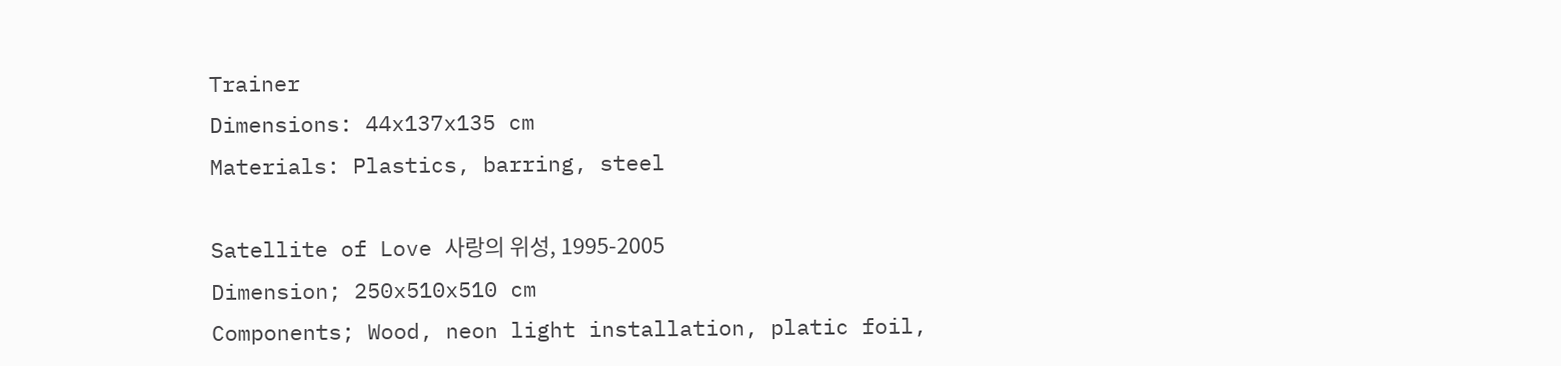Trainer
Dimensions: 44x137x135 cm
Materials: Plastics, barring, steel

Satellite of Love 사랑의 위성, 1995-2005
Dimension; 250x510x510 cm
Components; Wood, neon light installation, platic foil,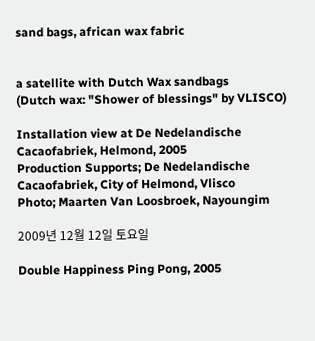sand bags, african wax fabric


a satellite with Dutch Wax sandbags
(Dutch wax: "Shower of blessings" by VLISCO)

Installation view at De Nedelandische Cacaofabriek, Helmond, 2005
Production Supports; De Nedelandische Cacaofabriek, City of Helmond, Vlisco
Photo; Maarten Van Loosbroek, Nayoungim

2009년 12월 12일 토요일

Double Happiness Ping Pong, 2005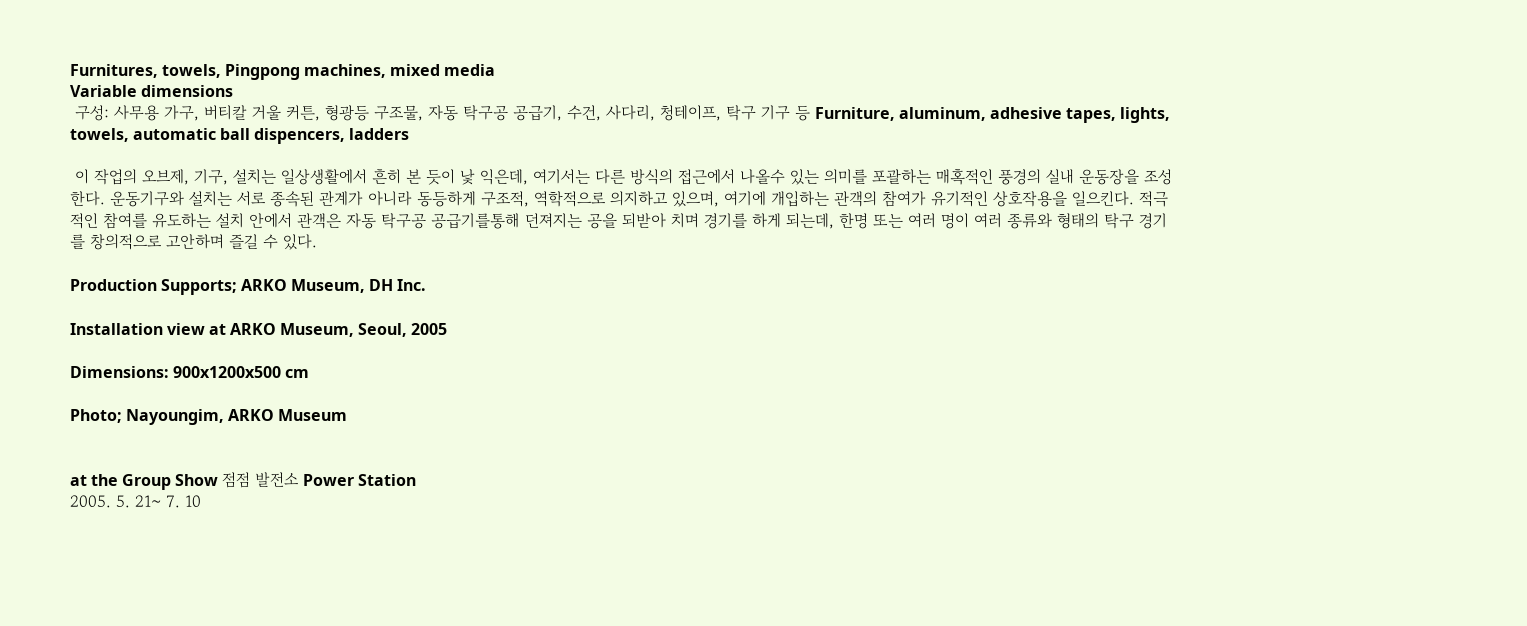Furnitures, towels, Pingpong machines, mixed media
Variable dimensions
 구성: 사무용 가구, 버티칼 거울 커튼, 형광등 구조물, 자동 탁구공 공급기, 수건, 사다리, 청테이프, 탁구 기구 등 Furniture, aluminum, adhesive tapes, lights, towels, automatic ball dispencers, ladders

 이 작업의 오브제, 기구, 설치는 일상생활에서 흔히 본 듯이 낯 익은데, 여기서는 다른 방식의 접근에서 나올수 있는 의미를 포괄하는 매혹적인 풍경의 실내 운동장을 조성한다. 운동기구와 설치는 서로 종속된 관계가 아니라 동등하게 구조적, 역학적으로 의지하고 있으며, 여기에 개입하는 관객의 참여가 유기적인 상호작용을 일으킨다. 적극적인 참여를 유도하는 설치 안에서 관객은 자동 탁구공 공급기를통해 던져지는 공을 되받아 치며 경기를 하게 되는데, 한명 또는 여러 명이 여러 종류와 형태의 탁구 경기를 창의적으로 고안하며 즐길 수 있다.

Production Supports; ARKO Museum, DH Inc.

Installation view at ARKO Museum, Seoul, 2005

Dimensions: 900x1200x500 cm

Photo; Nayoungim, ARKO Museum


at the Group Show 점점 발전소 Power Station
2005. 5. 21~ 7. 10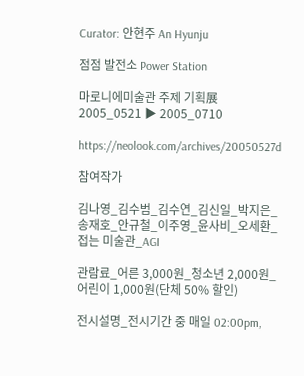Curator: 안현주 An Hyunju

점점 발전소 Power Station

마로니에미술관 주제 기획展 2005_0521 ▶ 2005_0710

https://neolook.com/archives/20050527d

참여작가

김나영_김수범_김수연_김신일_박지은_송재호_안규철_이주영_윤사비_오세환_접는 미술관_AGI

관람료_어른 3,000원_청소년 2,000원_어린이 1,000원(단체 50% 할인)

전시설명_전시기간 중 매일 02:00pm,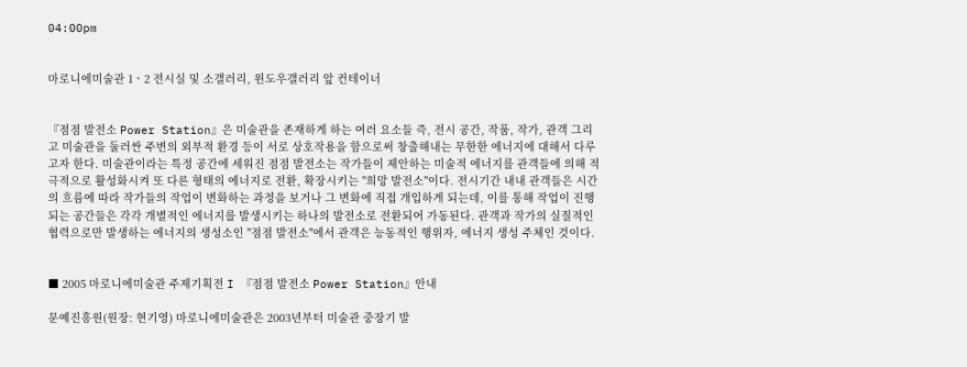04:00pm


마로니에미술관 1ㆍ2 전시실 및 소갤러리, 윈도우갤러리 앞 컨테이너


『점점 발전소 Power Station』은 미술관을 존재하게 하는 여러 요소들 즉, 전시 공간, 작품, 작가, 관객 그리고 미술관을 둘러싼 주변의 외부적 환경 등이 서로 상호작용을 함으로써 창출해내는 무한한 에너지에 대해서 다루고자 한다. 미술관이라는 특정 공간에 세워진 점점 발전소는 작가들이 제안하는 미술적 에너지를 관객들에 의해 적극적으로 활성화시켜 또 다른 형태의 에너지로 전환, 확장시키는 "희망 발전소"이다. 전시기간 내내 관객들은 시간의 흐름에 따라 작가들의 작업이 변화하는 과정을 보거나 그 변화에 직접 개입하게 되는데, 이를 통해 작업이 진행되는 공간들은 각각 개별적인 에너지를 발생시키는 하나의 발전소로 전환되어 가동된다. 관객과 작가의 실질적인 협력으로만 발생하는 에너지의 생성소인 "점점 발전소"에서 관객은 능동적인 행위자, 에너지 생성 주체인 것이다.


■ 2005 마로니에미술관 주제기획전 I 『점점 발전소 Power Station』안내

문예진흥원(원장: 현기영) 마로니에미술관은 2003년부터 미술관 중장기 발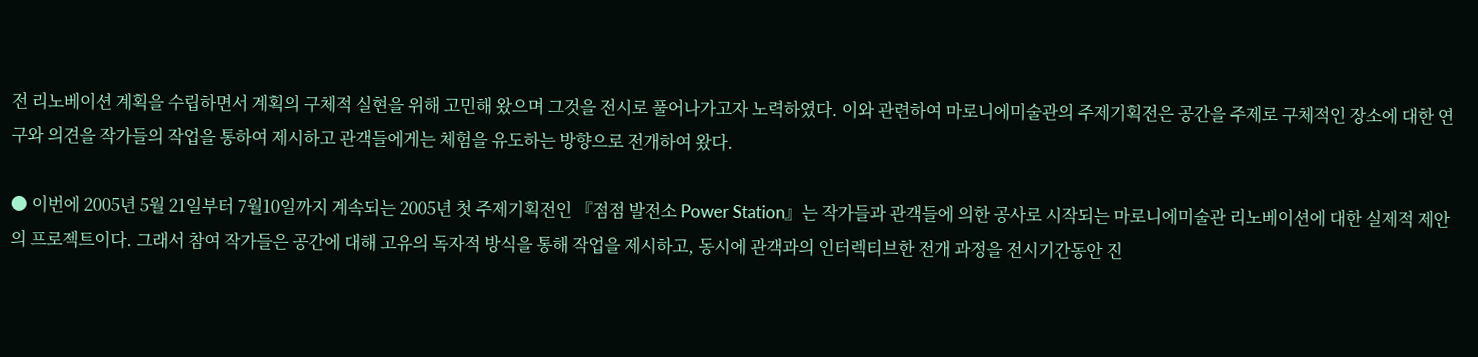전 리노베이션 계획을 수립하면서 계획의 구체적 실현을 위해 고민해 왔으며 그것을 전시로 풀어나가고자 노력하였다. 이와 관련하여 마로니에미술관의 주제기획전은 공간을 주제로 구체적인 장소에 대한 연구와 의견을 작가들의 작업을 통하여 제시하고 관객들에게는 체험을 유도하는 방향으로 전개하여 왔다.

● 이번에 2005년 5월 21일부터 7월10일까지 계속되는 2005년 첫 주제기획전인 『점점 발전소 Power Station』는 작가들과 관객들에 의한 공사로 시작되는 마로니에미술관 리노베이션에 대한 실제적 제안의 프로젝트이다. 그래서 참여 작가들은 공간에 대해 고유의 독자적 방식을 통해 작업을 제시하고, 동시에 관객과의 인터렉티브한 전개 과정을 전시기간동안 진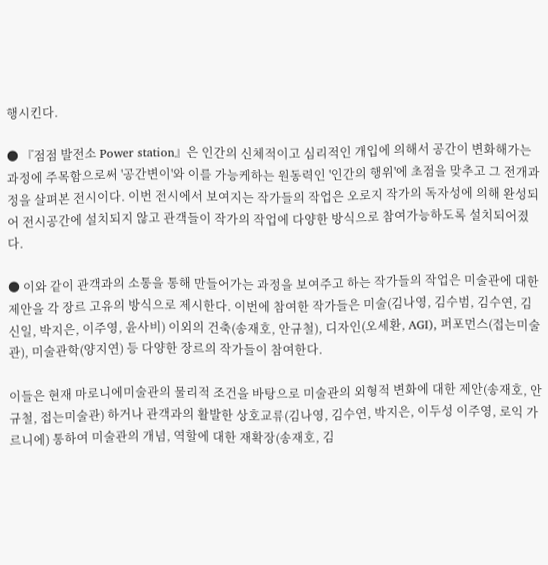행시킨다.

● 『점점 발전소 Power station』은 인간의 신체적이고 심리적인 개입에 의해서 공간이 변화해가는 과정에 주목함으로써 '공간변이'와 이를 가능케하는 원동력인 '인간의 행위'에 초점을 맞추고 그 전개과정을 살펴본 전시이다. 이번 전시에서 보여지는 작가들의 작업은 오로지 작가의 독자성에 의해 완성되어 전시공간에 설치되지 않고 관객들이 작가의 작업에 다양한 방식으로 참여가능하도록 설치되어졌다.

● 이와 같이 관객과의 소통을 통해 만들어가는 과정을 보여주고 하는 작가들의 작업은 미술관에 대한 제안을 각 장르 고유의 방식으로 제시한다. 이번에 참여한 작가들은 미술(김나영, 김수범, 김수연, 김신일, 박지은, 이주영, 윤사비) 이외의 건축(송재호, 안규철), 디자인(오세환, AGI), 퍼포먼스(접는미술관), 미술관학(양지연) 등 다양한 장르의 작가들이 참여한다.

이들은 현재 마로니에미술관의 물리적 조건을 바탕으로 미술관의 외형적 변화에 대한 제안(송재호, 안규철, 접는미술관) 하거나 관객과의 활발한 상호교류(김나영, 김수연, 박지은, 이두성 이주영, 로익 가르니에) 통하여 미술관의 개념, 역할에 대한 재확장(송재호, 김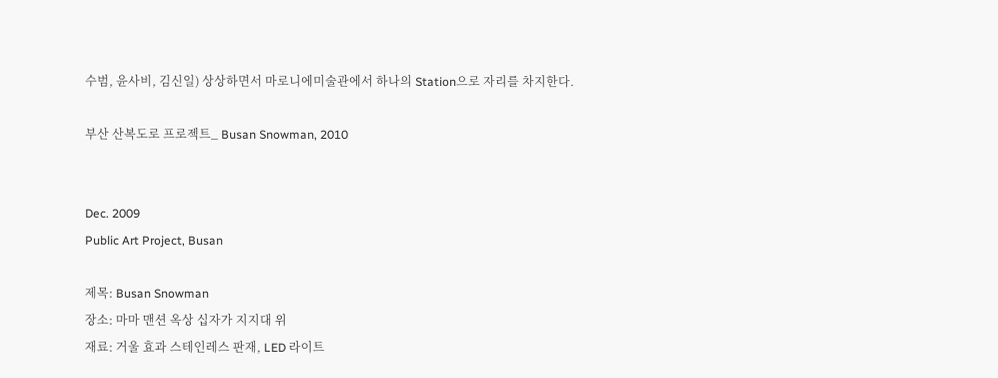수범, 윤사비, 김신일) 상상하면서 마로니에미술관에서 하나의 Station으로 자리를 차지한다.

부산 산복도로 프로젝트_ Busan Snowman, 2010


Dec. 2009
Public Art Project, Busan

제목: Busan Snowman
장소: 마마 맨션 옥상 십자가 지지대 위
재료: 거울 효과 스테인레스 판재, LED 라이트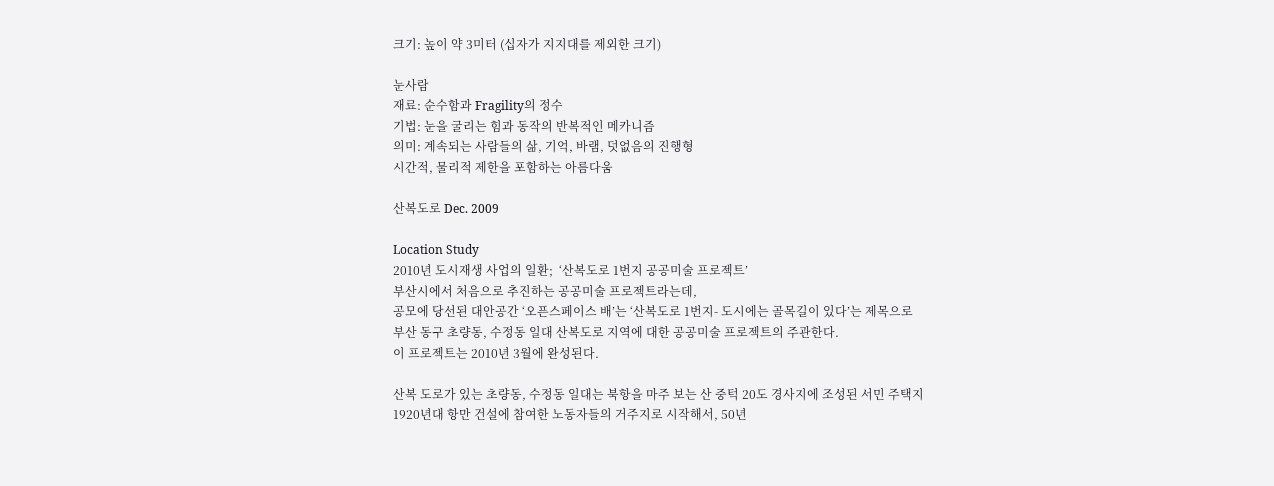크기: 높이 약 3미터 (십자가 지지대를 제외한 크기)

눈사람
재료: 순수함과 Fragility의 정수
기법: 눈을 굴리는 힘과 동작의 반복적인 메카니즘
의미: 계속되는 사람들의 삶, 기억, 바램, 덧없음의 진행형
시간적, 물리적 제한을 포함하는 아름다움

산복도로 Dec. 2009

Location Study
2010년 도시재생 사업의 일환;  ‘산복도로 1번지 공공미술 프로젝트’
부산시에서 처음으로 추진하는 공공미술 프로젝트라는데,
공모에 당선된 대안공간 ‘오픈스페이스 배’는 ‘산복도로 1번지- 도시에는 골목길이 있다’는 제목으로
부산 동구 초량동, 수정동 일대 산복도로 지역에 대한 공공미술 프로젝트의 주관한다.
이 프로젝트는 2010년 3월에 완성된다.

산복 도로가 있는 초량동, 수정동 일대는 북항을 마주 보는 산 중턱 20도 경사지에 조성된 서민 주택지
1920년대 항만 건설에 참여한 노동자들의 거주지로 시작해서, 50년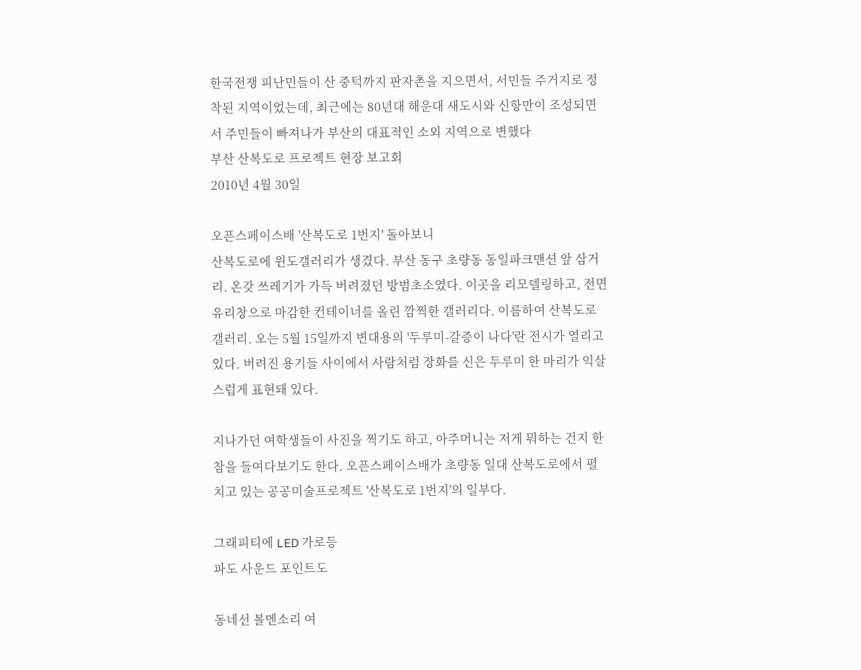한국전쟁 피난민들이 산 중턱까지 판자촌을 지으면서, 서민들 주거지로 정착된 지역이었는데, 최근에는 80년대 해운대 새도시와 신항만이 조성되면서 주민들이 빠져나가 부산의 대표적인 소외 지역으로 변했다
부산 산복도로 프로젝트 현장 보고회
2010년 4월 30일

오픈스페이스배 '산복도로 1번지' 돌아보니
산복도로에 윈도갤러리가 생겼다. 부산 동구 초량동 동일파크맨션 앞 삼거리. 온갖 쓰레기가 가득 버려졌던 방범초소였다. 이곳을 리모델링하고, 전면 유리창으로 마감한 컨테이너를 올린 깜찍한 갤러리다. 이름하여 산복도로갤러리. 오는 5월 15일까지 변대용의 '두루미-갈증이 나다'란 전시가 열리고 있다. 버려진 용기들 사이에서 사람처럼 장화를 신은 두루미 한 마리가 익살스럽게 표현돼 있다.

지나가던 여학생들이 사진을 찍기도 하고, 아주머니는 저게 뭐하는 건지 한참을 들여다보기도 한다. 오픈스페이스배가 초량동 일대 산복도로에서 펼치고 있는 공공미술프로젝트 '산복도로 1번지'의 일부다.

그래피티에 LED 가로등
파도 사운드 포인트도

동네선 볼멘소리 여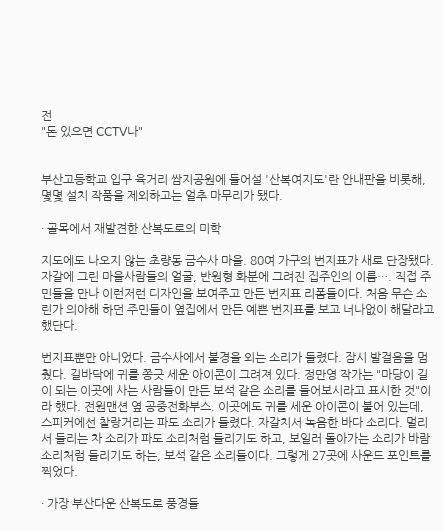전
"돈 있으면 CCTV나"


부산고등학교 입구 육거리 쌈지공원에 들어설 '산복여지도'란 안내판을 비롯해, 몇몇 설치 작품을 제외하고는 얼추 마무리가 됐다.

· 골목에서 재발견한 산복도로의 미학

지도에도 나오지 않는 초량동 금수사 마을. 80여 가구의 번지표가 새로 단장됐다. 자갈에 그린 마을사람들의 얼굴, 반원형 화분에 그려진 집주인의 이름…. 직접 주민들을 만나 이런저런 디자인을 보여주고 만든 번지표 리폼들이다. 처음 무슨 소린가 의아해 하던 주민들이 옆집에서 만든 예쁜 번지표를 보고 너나없이 해달라고 했단다.

번지표뿐만 아니었다. 금수사에서 불경을 외는 소리가 들렸다. 잠시 발걸음을 멈췄다. 길바닥에 귀를 쫑긋 세운 아이콘이 그려져 있다. 정만영 작가는 "마당이 길이 되는 이곳에 사는 사람들이 만든 보석 같은 소리를 들어보시라고 표시한 것"이라 했다. 전원맨션 옆 공중전화부스. 이곳에도 귀를 세운 아이콘이 붙어 있는데, 스피커에선 찰랑거리는 파도 소리가 들렸다. 자갈치서 녹음한 바다 소리다. 멀리서 들리는 차 소리가 파도 소리처럼 들리기도 하고, 보일러 돌아가는 소리가 바람 소리처럼 들리기도 하는, 보석 같은 소리들이다. 그렇게 27곳에 사운드 포인트를 찍었다.

· 가장 부산다운 산복도로 풍경들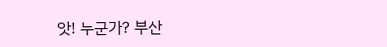앗! 누군가? 부산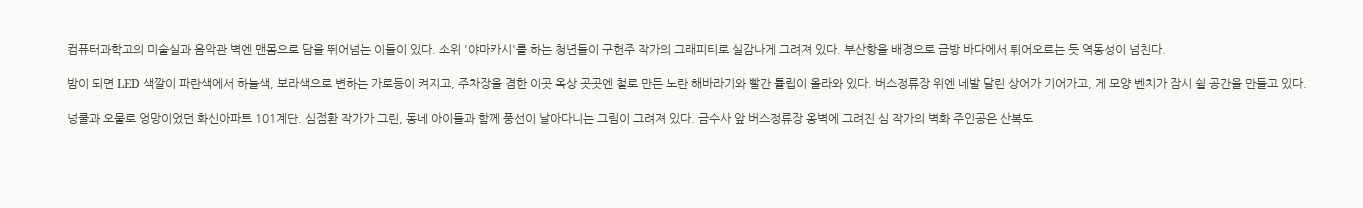컴퓨터과학고의 미술실과 음악관 벽엔 맨몸으로 담을 뛰어넘는 이들이 있다. 소위 '야마카시'를 하는 청년들이 구헌주 작가의 그래피티로 실감나게 그려져 있다. 부산항을 배경으로 금방 바다에서 튀어오르는 듯 역동성이 넘친다.

밤이 되면 LED 색깔이 파란색에서 하늘색, 보라색으로 변하는 가로등이 켜지고, 주차장을 겸한 이곳 옥상 곳곳엔 철로 만든 노란 해바라기와 빨간 튤립이 올라와 있다. 버스정류장 위엔 네발 달린 상어가 기어가고, 게 모양 벤치가 잠시 쉴 공간을 만들고 있다.

넝쿨과 오물로 엉망이었던 화신아파트 101계단. 심점환 작가가 그린, 동네 아이들과 함께 풍선이 날아다니는 그림이 그려져 있다. 금수사 앞 버스정류장 옹벽에 그려진 심 작가의 벽화 주인공은 산복도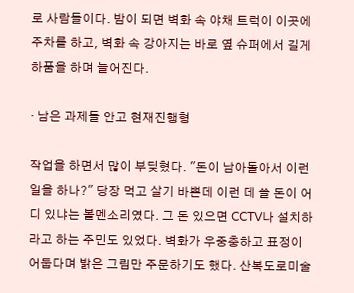로 사람들이다. 밤이 되면 벽화 속 야채 트럭이 이곳에 주차를 하고, 벽화 속 강아지는 바로 옆 슈퍼에서 길게 하품을 하며 늘어진다.

· 남은 과제들 안고 현재진행형

작업을 하면서 많이 부딪혔다. "돈이 남아돌아서 이런 일을 하나?" 당장 먹고 살기 바쁜데 이런 데 쓸 돈이 어디 있냐는 볼멘소리였다. 그 돈 있으면 CCTV나 설치하라고 하는 주민도 있었다. 벽화가 우중충하고 표정이 어둡다며 밝은 그림만 주문하기도 했다. 산복도로미술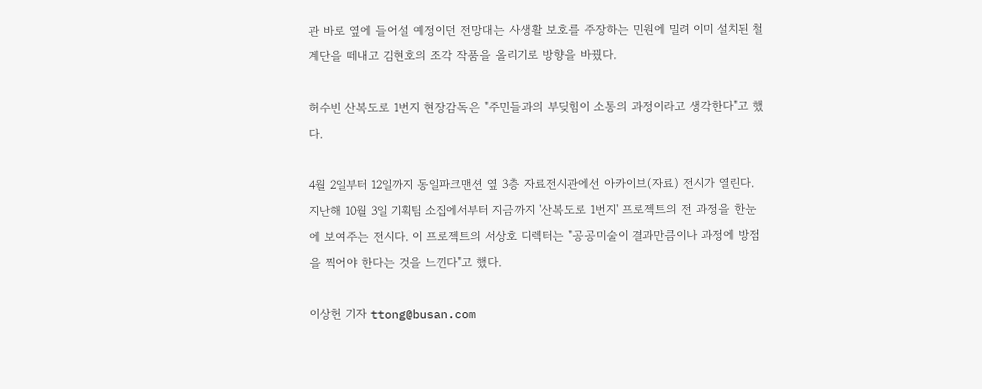관 바로 옆에 들어설 예정이던 전망대는 사생활 보호를 주장하는 민원에 밀려 이미 설치된 철계단을 떼내고 김현호의 조각 작품을 올리기로 방향을 바꿨다.

허수빈 산복도로 1번지 현장감독은 "주민들과의 부딪힘이 소통의 과정이라고 생각한다"고 했다.

4월 2일부터 12일까지 동일파크맨션 옆 3층 자료전시관에선 아카이브(자료) 전시가 열린다. 지난해 10월 3일 기획팀 소집에서부터 지금까지 '산복도로 1번지' 프로젝트의 전 과정을 한눈에 보여주는 전시다. 이 프로젝트의 서상호 디렉터는 "공공미술이 결과만큼이나 과정에 방점을 찍어야 한다는 것을 느낀다"고 했다.

이상헌 기자 ttong@busan.com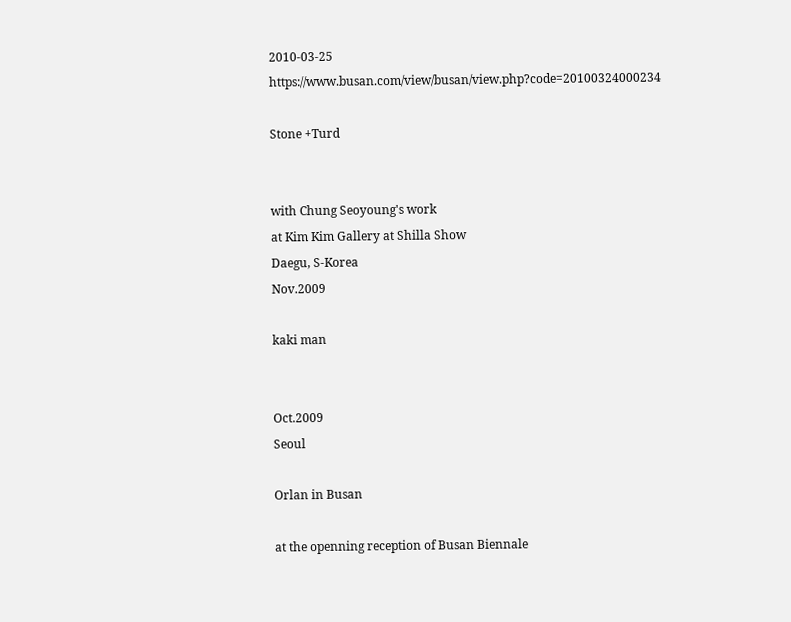2010-03-25
https://www.busan.com/view/busan/view.php?code=20100324000234

Stone +Turd


with Chung Seoyoung's work
at Kim Kim Gallery at Shilla Show
Daegu, S-Korea
Nov.2009

kaki man


Oct.2009
Seoul

Orlan in Busan

at the openning reception of Busan Biennale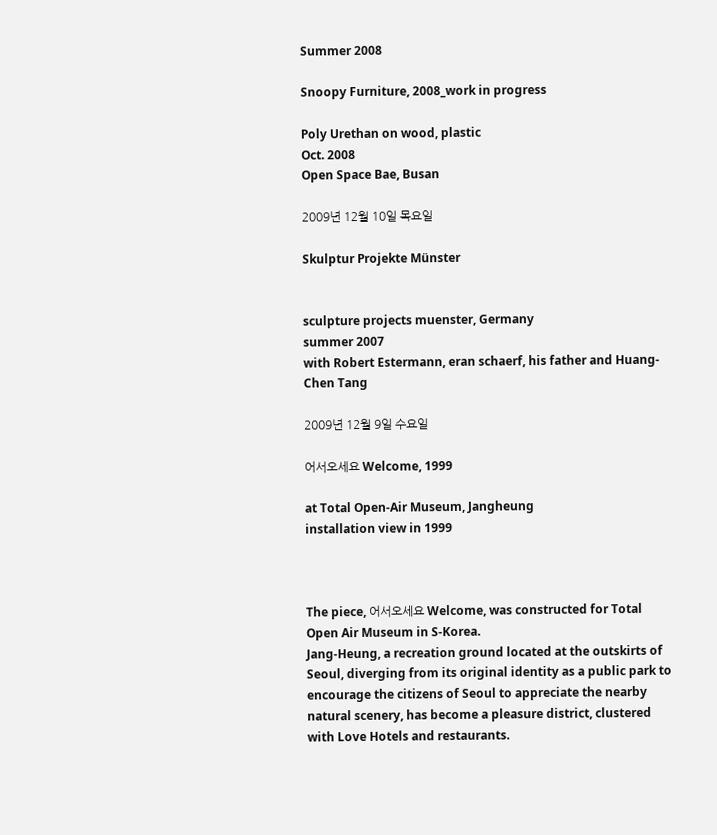Summer 2008

Snoopy Furniture, 2008_work in progress

Poly Urethan on wood, plastic
Oct. 2008
Open Space Bae, Busan

2009년 12월 10일 목요일

Skulptur Projekte Münster


sculpture projects muenster, Germany
summer 2007
with Robert Estermann, eran schaerf, his father and Huang-Chen Tang

2009년 12월 9일 수요일

어서오세요 Welcome, 1999

at Total Open-Air Museum, Jangheung
installation view in 1999



The piece, 어서오세요 Welcome, was constructed for Total Open Air Museum in S-Korea.
Jang-Heung, a recreation ground located at the outskirts of Seoul, diverging from its original identity as a public park to encourage the citizens of Seoul to appreciate the nearby natural scenery, has become a pleasure district, clustered with Love Hotels and restaurants.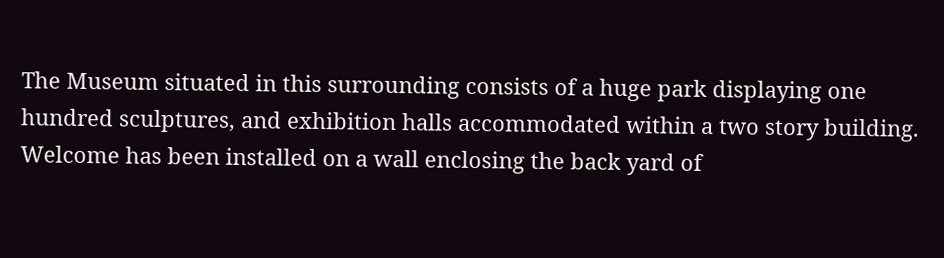The Museum situated in this surrounding consists of a huge park displaying one hundred sculptures, and exhibition halls accommodated within a two story building.
Welcome has been installed on a wall enclosing the back yard of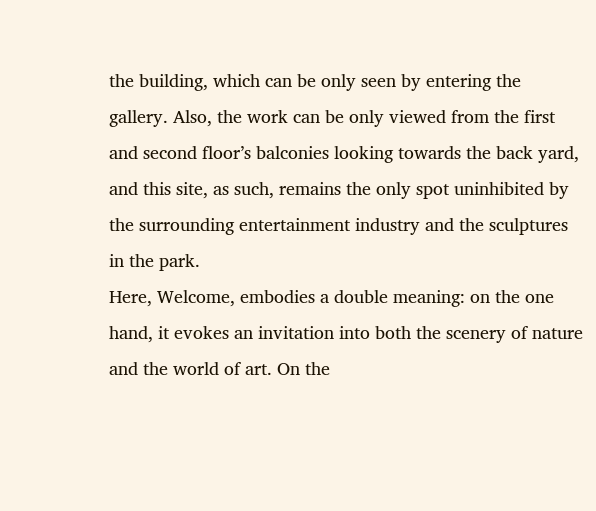the building, which can be only seen by entering the gallery. Also, the work can be only viewed from the first and second floor’s balconies looking towards the back yard, and this site, as such, remains the only spot uninhibited by the surrounding entertainment industry and the sculptures in the park.
Here, Welcome, embodies a double meaning: on the one hand, it evokes an invitation into both the scenery of nature and the world of art. On the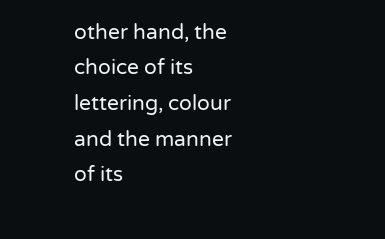other hand, the choice of its lettering, colour and the manner of its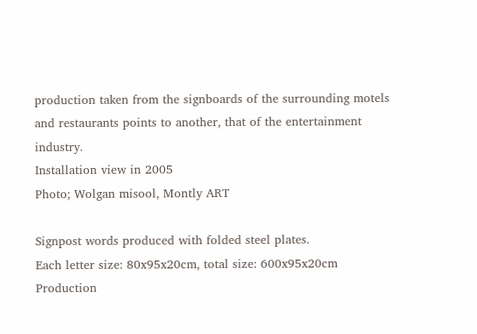production taken from the signboards of the surrounding motels and restaurants points to another, that of the entertainment industry.
Installation view in 2005
Photo; Wolgan misool, Montly ART

Signpost words produced with folded steel plates.
Each letter size: 80x95x20cm, total size: 600x95x20cm
Production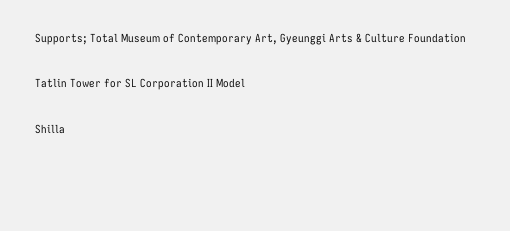Supports; Total Museum of Contemporary Art, Gyeunggi Arts & Culture Foundation

Tatlin Tower for SL Corporation II Model

Shilla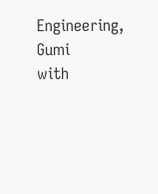Engineering, Gumi
with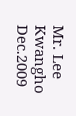Mr. Lee Kwangho
Dec.2009